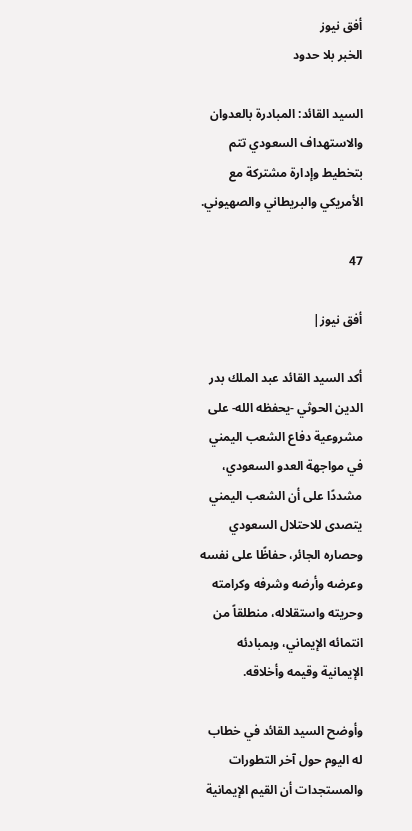أفق نيوز
الخبر بلا حدود

السيد القائد: المبادرة بالعدوان والاستهداف السعودي تتم بتخطيط وإدارة مشتركة مع الأمريكي والبريطاني والصهيوني.

47

أفق نيوز|

أكد السيد القائد عبد الملك بدر الدين الحوثي -يحفظه الله- على مشروعية دفاع الشعب اليمني في مواجهة العدو السعودي، مشددًا على أن الشعب اليمني يتصدى للاحتلال السعودي وحصاره الجائر، حفاظًا على نفسه وعرضه وأرضه وشرفه وكرامته وحريته واستقلاله، منطلقاً من انتمائه الإيماني، وبمبادئه الإيمانية وقيمه وأخلاقه.

وأوضح السيد القائد في خطاب له اليوم حول آخر التطورات والمستجدات أن القيم الإيمانية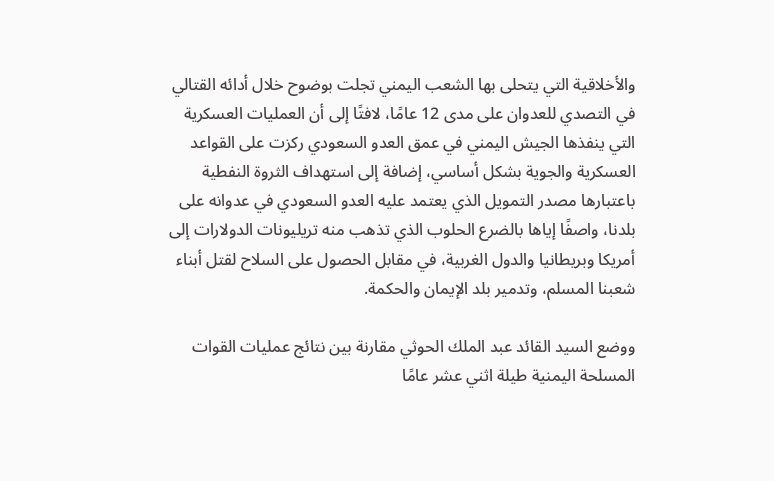والأخلاقية التي يتحلى بها الشعب اليمني تجلت بوضوح خلال أدائه القتالي في التصدي للعدوان على مدى 12 عامًا، لافتًا إلى أن العمليات العسكرية التي ينفذها الجيش اليمني في عمق العدو السعودي ركزت على القواعد العسكرية والجوية بشكل أساسي، إضافة إلى استهداف الثروة النفطية باعتبارها مصدر التمويل الذي يعتمد عليه العدو السعودي في عدوانه على بلدنا، واصفًا إياها بالضرع الحلوب الذي تذهب منه تريليونات الدولارات إلى أمريكا وبريطانيا والدول الغربية، في مقابل الحصول على السلاح لقتل أبناء شعبنا المسلم، وتدمير بلد الإيمان والحكمة.

ووضع السيد القائد عبد الملك الحوثي مقارنة بين نتائج عمليات القوات المسلحة اليمنية طيلة اثني عشر عامًا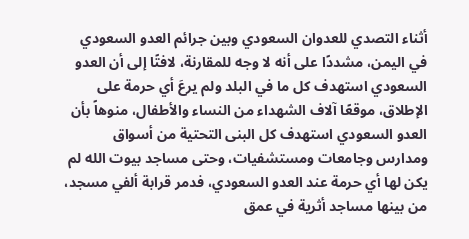أثناء التصدي للعدوان السعودي وبين جرائم العدو السعودي في اليمن، مشددًا على أنه لا وجه للمقارنة، لافتًا إلى أن العدو السعودي استهدف كل ما في البلد ولم يرعَ أي حرمة على الإطلاق، موقعًا آلاف الشهداء من النساء والأطفال، منوهاً بأن العدو السعودي استهدف كل البنى التحتية من أسواق ومدارس وجامعات ومستشفيات، وحتى مساجد بيوت الله لم يكن لها أي حرمة عند العدو السعودي، فدمر قرابة ألفي مسجد، من بينها مساجد أثرية في عمق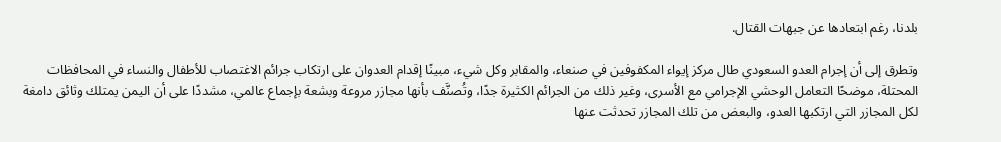بلدنا، رغم ابتعادها عن جبهات القتال.

وتطرق إلى أن إجرام العدو السعودي طال مركز إيواء المكفوفين في صنعاء، والمقابر وكل شيء، مبينًا إقدام العدوان على ارتكاب جرائم الاغتصاب للأطفال والنساء في المحافظات المحتلة، موضحًا التعامل الوحشي الإجرامي مع الأسرى، وغير ذلك من الجرائم الكثيرة جدًا، وتُصنَّف بأنها مجازر مروعة وبشعة بإجماع عالمي، مشددًا على أن اليمن يمتلك وثائق دامغة لكل المجازر التي ارتكبها العدو، والبعض من تلك المجازر تحدثت عنها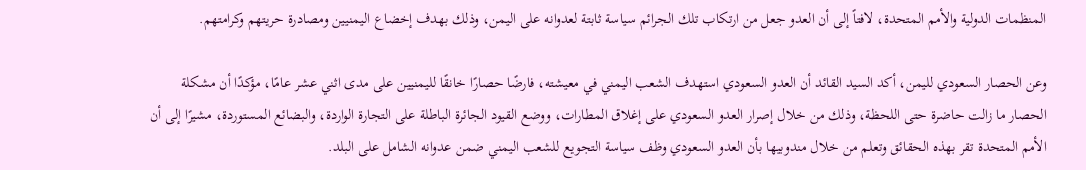المنظمات الدولية والأمم المتحدة، لافتاً إلى أن العدو جعل من ارتكاب تلك الجرائم سياسة ثابتة لعدوانه على اليمن، وذلك بهدف إخضاع اليمنيين ومصادرة حريتهم وكرامتهم.

وعن الحصار السعودي لليمن، أكد السيد القائد أن العدو السعودي استهدف الشعب اليمني في معيشته، فارضًا حصارًا خانقًا لليمنيين على مدى اثني عشر عامًا، مؤكدًا أن مشكلة الحصار ما زالت حاضرة حتى اللحظة، وذلك من خلال إصرار العدو السعودي على إغلاق المطارات، ووضع القيود الجائرة الباطلة على التجارة الواردة، والبضائع المستوردة، مشيرًا إلى أن الأمم المتحدة تقر بهذه الحقائق وتعلم من خلال مندوبيها بأن العدو السعودي وظف سياسة التجويع للشعب اليمني ضمن عدوانه الشامل على البلد.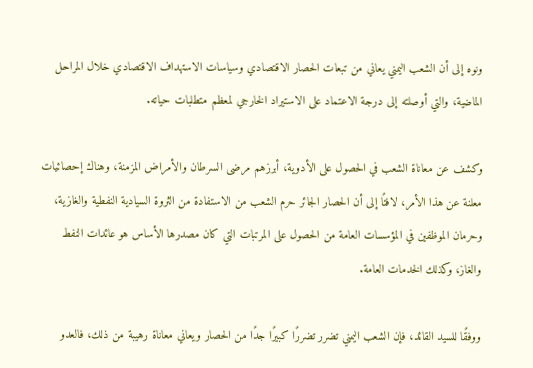ونوه إلى أن الشعب اليمني يعاني من تبعات الحصار الاقتصادي وسياسات الاستهداف الاقتصادي خلال المراحل الماضية، والتي أوصلته إلى درجة الاعتماد على الاستيراد الخارجي لمعظم متطلبات حياته.

وكشف عن معاناة الشعب في الحصول على الأدوية، أبرزهم مرضى السرطان والأمراض المزمنة، وهناك إحصائيات معلنة عن هذا الأمر، لافتًا إلى أن الحصار الجائر حرم الشعب من الاستفادة من الثروة السيادية النفطية والغازية، وحرمان الموظفين في المؤسسات العامة من الحصول على المرتبات التي كان مصدرها الأساس هو عائدات النفط والغاز، وكذلك الخدمات العامة.

ووفقًا للسيد القائد، فإن الشعب اليمني تضرر تضررًا كبيرًا جدًا من الحصار ويعاني معاناة رهيبة من ذلك، فالعدو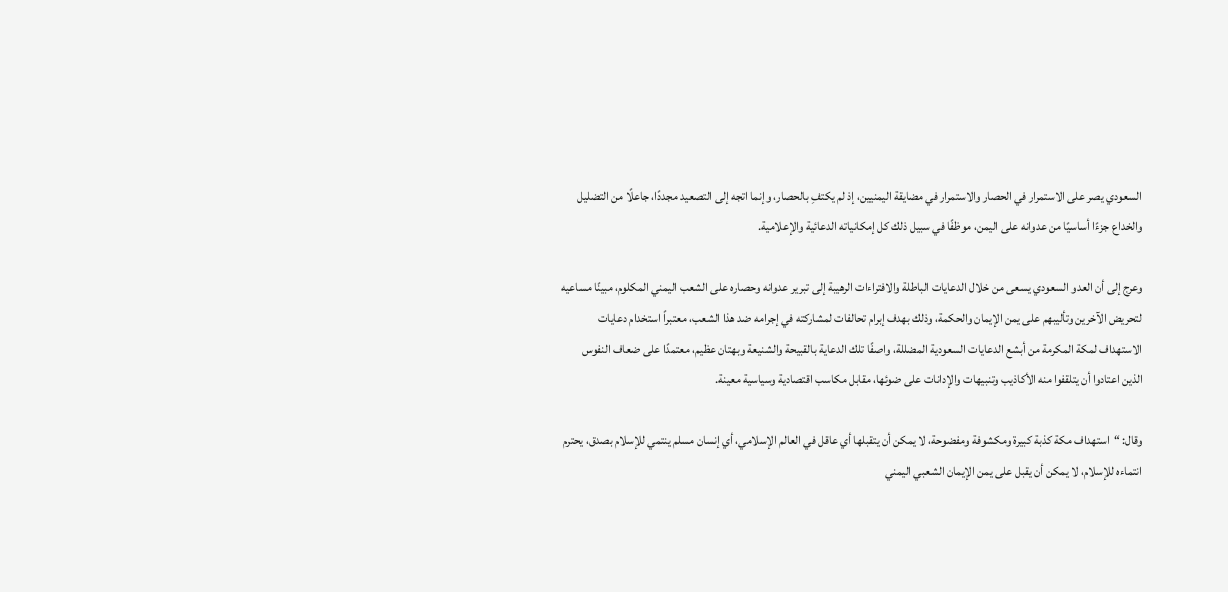السعودي يصر على الاستمرار في الحصار والاستمرار في مضايقة اليمنيين، إذ لم يكتفِ بالحصار، وإنما اتجه إلى التصعيد مجددًا، جاعلًا من التضليل والخداع جزءًا أساسيًا من عدوانه على اليمن، موظفًا في سبيل ذلك كل إمكانياته الدعائية والإعلامية.

وعرج إلى أن العدو السعودي يسعى من خلال الدعايات الباطلة والافتراءات الرهيبة إلى تبرير عدوانه وحصاره على الشعب اليمني المكلوم، مبينًا مساعيه لتحريض الآخرين وتأليبهم على يمن الإيمان والحكمة، وذلك بهدف إبرام تحالفات لمشاركته في إجرامه ضد هذا الشعب، معتبراً استخدام دعايات الاستهداف لمكة المكرمة من أبشع الدعايات السعودية المضللة، واصفًا تلك الدعاية بالقبيحة والشنيعة وبهتان عظيم، معتمدًا على ضعاف النفوس الذين اعتادوا أن يتلقفوا منه الأكاذيب وتنبيهات والإدانات على ضوئها، مقابل مكاسب اقتصادية وسياسية معينة.

وقال: “استهداف مكة كذبة كبيرة ومكشوفة ومفضوحة، لا يمكن أن يتقبلها أي عاقل في العالم الإسلامي، أي إنسان مسلم ينتمي للإسلام بصدق، يحترم انتماءه للإسلام، لا يمكن أن يقبل على يمن الإيمان الشعبي اليمني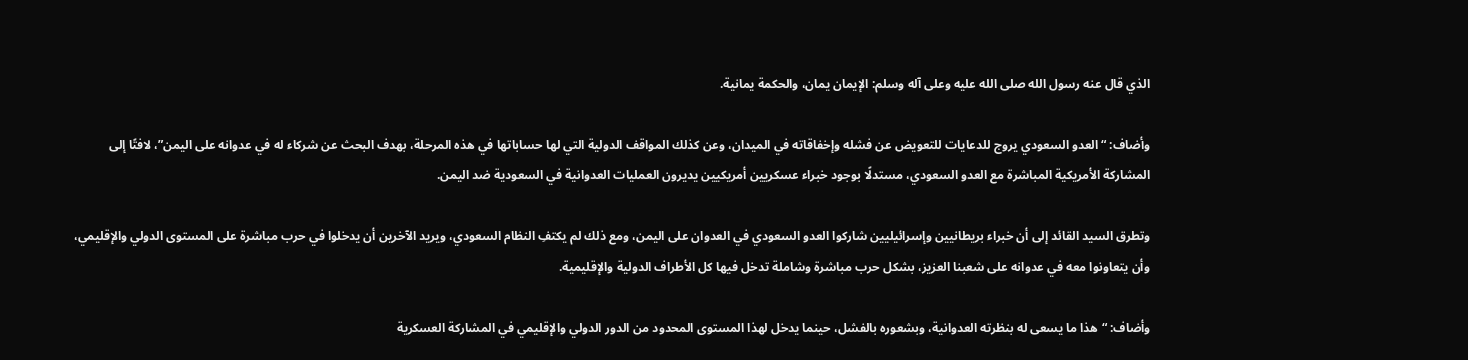الذي قال عنه رسول الله صلى الله عليه وعلى آله وسلم: الإيمان يمان، والحكمة يمانية.

وأضاف: “العدو السعودي يروج للدعايات للتعويض عن فشله وإخفاقاته في الميدان، وعن كذلك المواقف الدولية التي لها حساباتها في هذه المرحلة، بهدف البحث عن شركاء له في عدوانه على اليمن”، لافتًا إلى المشاركة الأمريكية المباشرة مع العدو السعودي، مستدلًا بوجود خبراء عسكريين أمريكيين يديرون العمليات العدوانية في السعودية ضد اليمن.

وتطرق السيد القائد إلى أن خبراء بريطانيين وإسرائيليين شاركوا العدو السعودي في العدوان على اليمن، ومع ذلك لم يكتفِ النظام السعودي، ويريد الآخرين أن يدخلوا في حرب مباشرة على المستوى الدولي والإقليمي، وأن يتعاونوا معه في عدوانه على شعبنا العزيز، بشكل حرب مباشرة وشاملة تدخل فيها كل الأطراف الدولية والإقليمية.

وأضاف: “هذا ما يسعى له بنظرته العدوانية، وبشعوره بالفشل، حينما يدخل لهذا المستوى المحدود من الدور الدولي والإقليمي في المشاركة العسكرية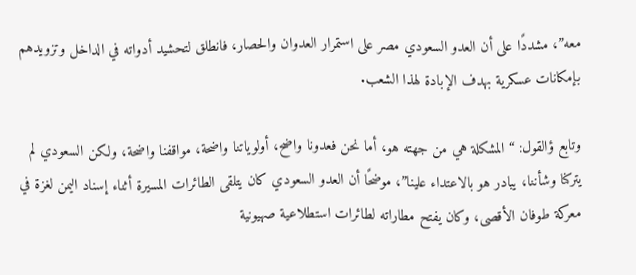معه”، مشددًا على أن العدو السعودي مصر على استمرار العدوان والحصار، فانطلق لتحشيد أدواته في الداخل وتزويدهم بإمكانات عسكرية بهدف الإبادة لهذا الشعب.

وتابع ؤالقول: “المشكلة هي من جهته هو، أما نحن فعدونا واضح، أولوياتنا واضحة، مواقفنا واضحة، ولكن السعودي لم يتركنا وشأننا، يبادر هو بالاعتداء علينا”، موضحًا أن العدو السعودي كان يتلقى الطائرات المسيرة أثناء إسناد اليمن لغزة في معركة طوفان الأقصى، وكان يفتح مطاراته لطائرات استطلاعية صهيونية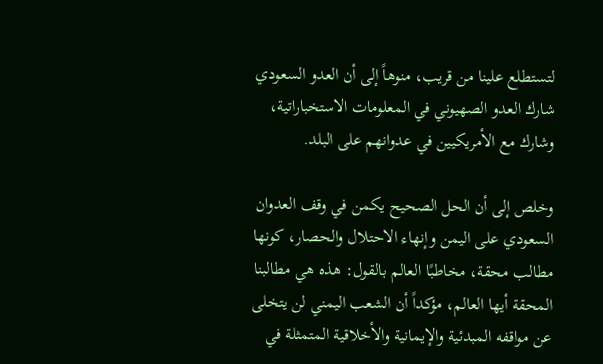لتستطلع علينا من قريب، منوهاً إلى أن العدو السعودي شارك العدو الصهيوني في المعلومات الاستخباراتية، وشارك مع الأمريكيين في عدوانهم على البلد.

وخلص إلى أن الحل الصحيح يكمن في وقف العدوان السعودي على اليمن وإنهاء الاحتلال والحصار، كونها مطالب محقة، مخاطبًا العالم بالقول: هذه هي مطالبنا المحقة أيها العالم، مؤكداً أن الشعب اليمني لن يتخلى عن مواقفه المبدئية والإيمانية والأخلاقية المتمثلة في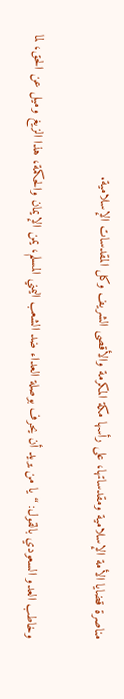مناصرة قضايا الأمة الإسلامية ومقدساتها، على رأسها مكة المكرمة والأقصى الشريف وكل المقدسات الإسلامية.

وخاطب العدو السعودي بالقول: “يا من يريد أن يحرف بوصلة العداء ضد الشعب اليمني المسلم، يمن الإيمان والحكمة، هذا الزيغ وميل عن الحق، لما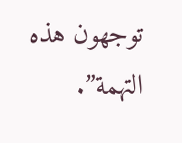توجهون هذه التهمة”.